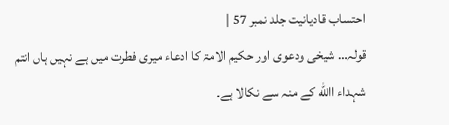احتساب قادیانیت جلد نمبر 57 |
قولہ… شیخی ودعوی اور حکیم الامۃ کا ادعاء میری فطرت میں ہے نہیں ہاں انتم شہداء االله کے منہ سے نکالا ہے۔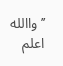’’واالله اعلم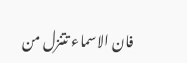فان الاسماء تتنزل من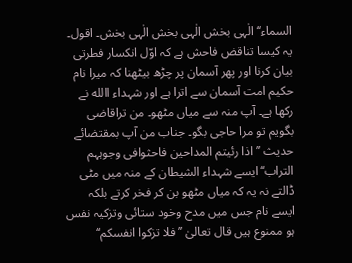السماء‘‘ الٰہی بخش الٰہی بخش الٰہی بخش۔ اقول۔ یہ کیسا تناقض فاحش ہے کہ اوّل انکسار فطرتی بیان کرنا اور پھر آسمان پر چڑھ بیٹھنا کہ میرا نام حکیم امت آسمان سے اترا ہے اور شہداء االله نے رکھا ہے۔ آپ منہ سے میاں مٹھو۔ من تراقاضی بگویم تو مرا حاجی بگو۔ جناب من آپ بمقتضائے حدیث ’’اذا رئیتم المداحین فاحثوافی وجوہہم التراب‘‘ایسے شہداء الشیطان کے منہ میں مٹی ڈالتے نہ یہ کہ میاں مٹھو بن کر فخر کرتے بلکہ ایسے نام جس میں مدح وخود ستائی وتزکیہ نفس ہو ممنوع ہیں قال تعالیٰ ’’فلا تزکوا انفسکم‘‘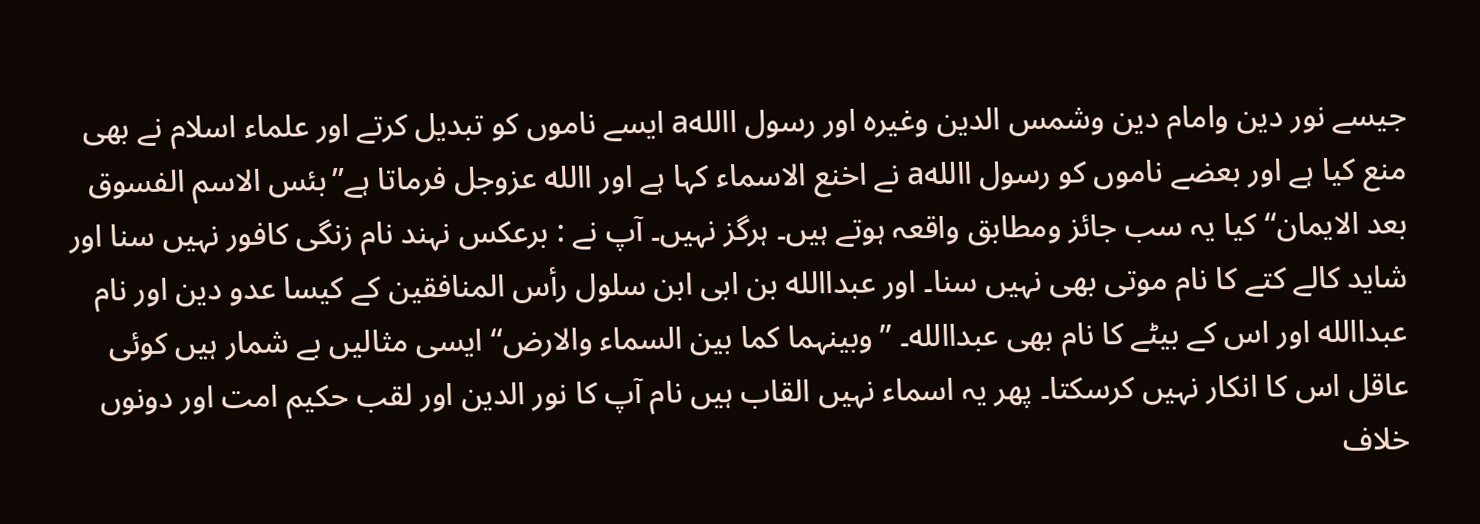جیسے نور دین وامام دین وشمس الدین وغیرہ اور رسول االلهa ایسے ناموں کو تبدیل کرتے اور علماء اسلام نے بھی منع کیا ہے اور بعضے ناموں کو رسول االلهa نے اخنع الاسماء کہا ہے اور االله عزوجل فرماتا ہے’’بئس الاسم الفسوق بعد الایمان‘‘ کیا یہ سب جائز ومطابق واقعہ ہوتے ہیں۔ ہرگز نہیں۔ آپ نے : برعکس نہند نام زنگی کافور نہیں سنا اور شاید کالے کتے کا نام موتی بھی نہیں سنا۔ اور عبداالله بن ابی ابن سلول رأس المنافقین کے کیسا عدو دین اور نام عبداالله اور اس کے بیٹے کا نام بھی عبداالله۔ ’’وبینہما کما بین السماء والارض‘‘ ایسی مثالیں بے شمار ہیں کوئی عاقل اس کا انکار نہیں کرسکتا۔ پھر یہ اسماء نہیں القاب ہیں نام آپ کا نور الدین اور لقب حکیم امت اور دونوں خلاف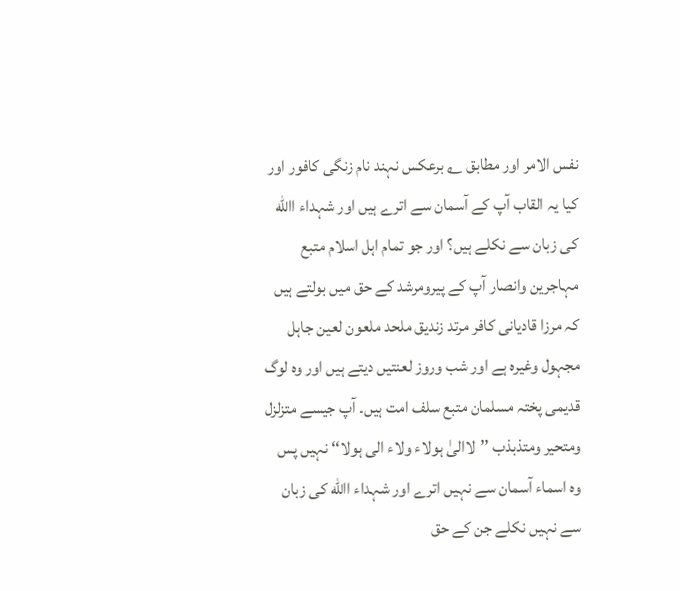نفس الامر اور مطابق ؎ برعکس نہند نام زنگی کافور اور کیا یہ القاب آپ کے آسمان سے اترے ہیں اور شہداء االله کی زبان سے نکلے ہیں؟ اور جو تمام اہل اسلام متبع مہاجرین وانصار آپ کے پیرومرشد کے حق میں بولتے ہیں کہ مرزا قادیانی کافر مرتد زندیق ملحد ملعون لعین جاہل مجہول وغیرہ ہے اور شب وروز لعنتیں دیتے ہیں اور وہ لوگ قدیمی پختہ مسلمان متبع سلف امت ہیں۔ آپ جیسے متزلزل ومتحیر ومتذبذب ’’لاالیٰ ہولاء ولاء الی ہولا‘‘ نہیں پس وہ اسماء آسمان سے نہیں اترے اور شہداء االله کی زبان سے نہیں نکلے جن کے حق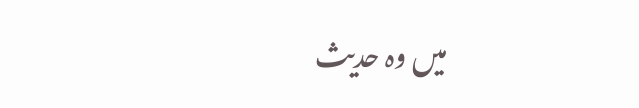میں وہ حدیث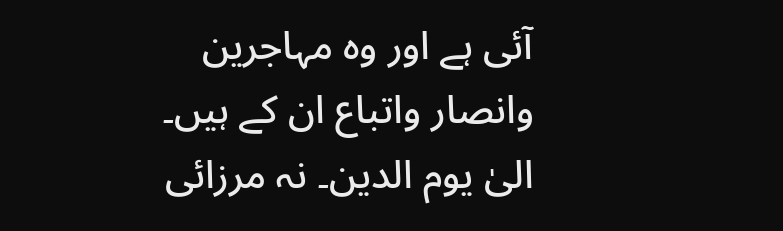آئی ہے اور وہ مہاجرین وانصار واتباع ان کے ہیں۔ الیٰ یوم الدین۔ نہ مرزائی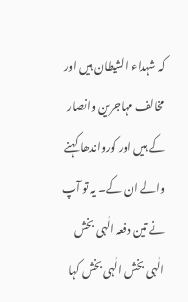کہ شہداء الشیطان ہیں اور مخالف مہاجرین وانصار کے ہیں اور کورواندھا کہنے والے ان کے۔ یہ تو آپ نے تین دفعہ الٰہی بخش الٰہی بخش الٰہی بخش کہا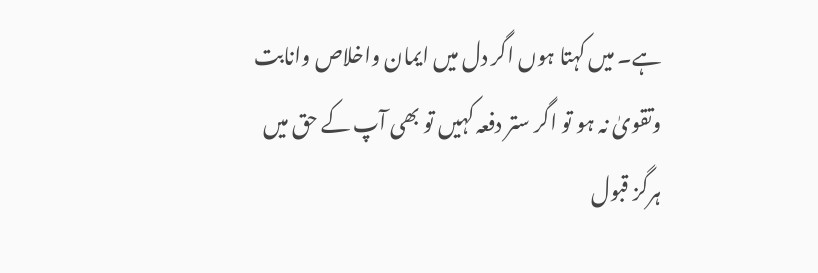ہے۔ میں کہتا ہوں اگر دل میں ایمان واخلاص وانابت وتقویٰ نہ ہو تو اگر ستر دفعہ کہیں تو بھی آپ کے حق میں ہرگز قبول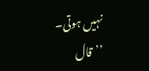نہیں ہوتی۔ ’’قال